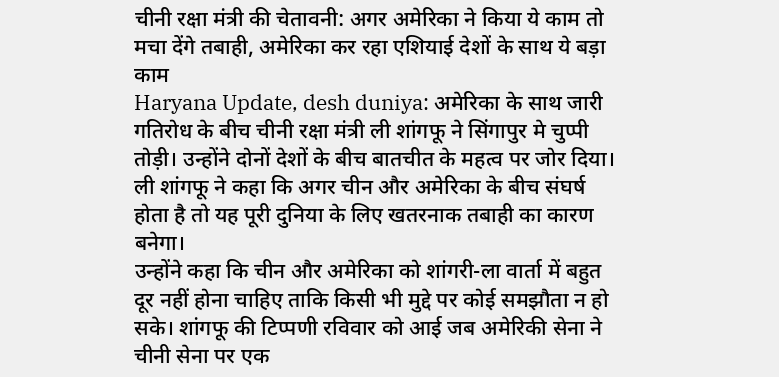चीनी रक्षा मंत्री की चेतावनी: अगर अमेरिका ने किया ये काम तो मचा देंगे तबाही, अमेरिका कर रहा एशियाई देशों के साथ ये बड़ा काम
Haryana Update, desh duniya: अमेरिका के साथ जारी गतिरोध के बीच चीनी रक्षा मंत्री ली शांगफू ने सिंगापुर मे चुप्पी तोड़ी। उन्होंने दोनों देशों के बीच बातचीत के महत्व पर जोर दिया। ली शांगफू ने कहा कि अगर चीन और अमेरिका के बीच संघर्ष होता है तो यह पूरी दुनिया के लिए खतरनाक तबाही का कारण बनेगा।
उन्होंने कहा कि चीन और अमेरिका को शांगरी-ला वार्ता में बहुत दूर नहीं होना चाहिए ताकि किसी भी मुद्दे पर कोई समझौता न हो सके। शांगफू की टिप्पणी रविवार को आई जब अमेरिकी सेना ने चीनी सेना पर एक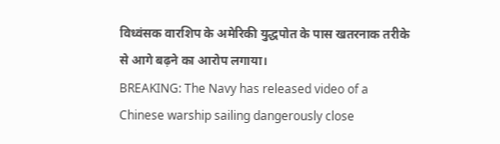विध्वंसक वारशिप के अमेरिकी युद्धपोत के पास खतरनाक तरीके से आगे बढ़ने का आरोप लगाया।
BREAKING: The Navy has released video of a Chinese warship sailing dangerously close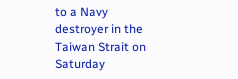to a Navy destroyer in the Taiwan Strait on Saturday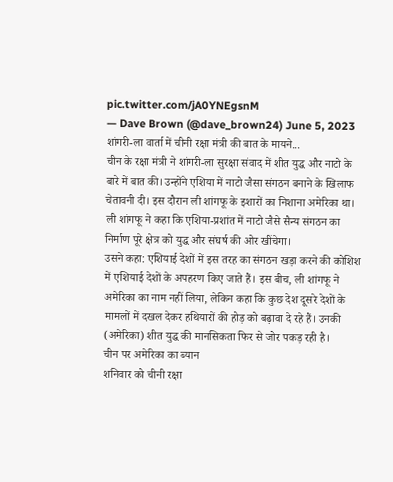pic.twitter.com/jA0YNEgsnM
— Dave Brown (@dave_brown24) June 5, 2023
शांगरी-ला वार्ता में चीनी रक्षा मंत्री की बात के मायने...
चीन के रक्षा मंत्री ने शांगरी-ला सुरक्षा संवाद में शीत युद्ध और नाटो के बारे में बात की। उन्होंने एशिया में नाटो जैसा संगठन बनाने के खिलाफ चेतावनी दी। इस दौरान ली शांगफू के इशारों का निशाना अमेरिका था। ली शांगफू ने कहा कि एशिया-प्रशांत में नाटो जैसे सैन्य संगठन का निर्माण पूरे क्षेत्र को युद्ध और संघर्ष की ओर खींचेगा।
उसने कहा: एशियाई देशों में इस तरह का संगठन खड़ा करने की कोशिश में एशियाई देशों के अपहरण किए जाते हैं। इस बीच, ली शांगफू ने अमेरिका का नाम नहीं लिया, लेकिन कहा कि कुछ देश दूसरे देशों के मामलों में दखल देकर हथियारों की होड़ को बढ़ावा दे रहे हैं। उनकी (अमेरिका) शीत युद्ध की मानसिकता फिर से जोर पकड़ रही है।
चीन पर अमेरिका का ब्यान
शनिवार को चीनी रक्षा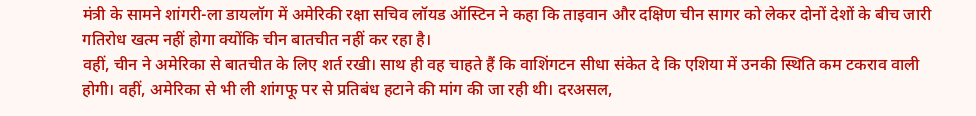मंत्री के सामने शांगरी-ला डायलॉग में अमेरिकी रक्षा सचिव लॉयड ऑस्टिन ने कहा कि ताइवान और दक्षिण चीन सागर को लेकर दोनों देशों के बीच जारी गतिरोध खत्म नहीं होगा क्योंकि चीन बातचीत नहीं कर रहा है।
वहीं, चीन ने अमेरिका से बातचीत के लिए शर्त रखी। साथ ही वह चाहते हैं कि वाशिंगटन सीधा संकेत दे कि एशिया में उनकी स्थिति कम टकराव वाली होगी। वहीं, अमेरिका से भी ली शांगफू पर से प्रतिबंध हटाने की मांग की जा रही थी। दरअसल,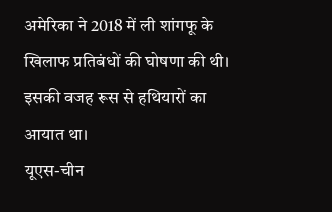अमेरिका ने 2018 में ली शांगफू के खिलाफ प्रतिबंधों की घोषणा की थी। इसकी वजह रूस से हथियारों का आयात था।
यूएस-चीन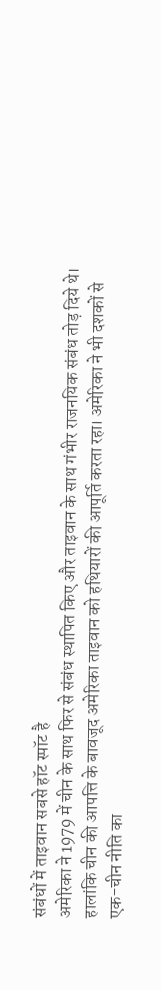संबंधों में ताइवान सबसे हॉट स्पॉट है
अमेरिका ने 1979 में चीन के साथ फिर से संबंध स्थापित किए और ताइवान के साथ गंभीर राजनयिक संबंध तोड़ दिये थे। हालांकि चीन की आपत्ति के बावजूद अमेरिका ताइवान को हथियारों की आपूर्ति करता रहा। अमेरिका ने भी दशकों से एक-चीन नीति का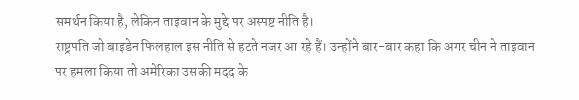समर्थन किया है, लेकिन ताइवान के मुद्दे पर अस्पष्ट नीति है।
राष्ट्रपति जो बाइडेन फिलहाल इस नीति से हटते नजर आ रहे हैं। उन्होंने बार-बार कहा कि अगर चीन ने ताइवान पर हमला किया तो अमेरिका उसकी मदद के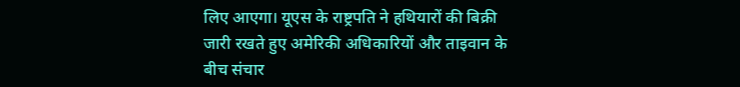लिए आएगा। यूएस के राष्ट्रपति ने हथियारों की बिक्री जारी रखते हुए अमेरिकी अधिकारियों और ताइवान के बीच संचार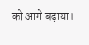को आगे बढ़ाया।